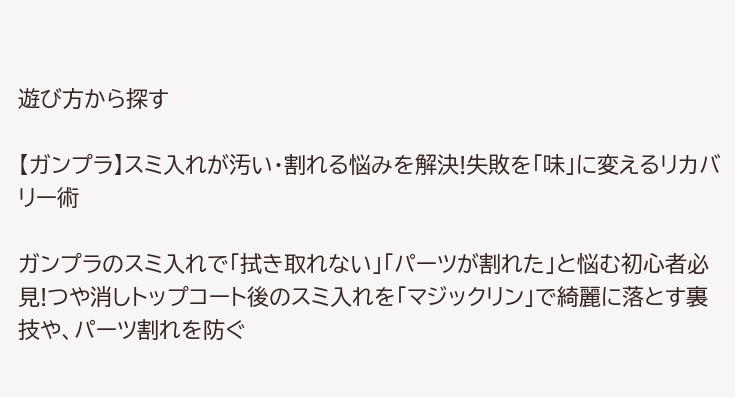遊び方から探す

【ガンプラ】スミ入れが汚い・割れる悩みを解決!失敗を「味」に変えるリカバリー術

ガンプラのスミ入れで「拭き取れない」「パーツが割れた」と悩む初心者必見!つや消しトップコート後のスミ入れを「マジックリン」で綺麗に落とす裏技や、パーツ割れを防ぐ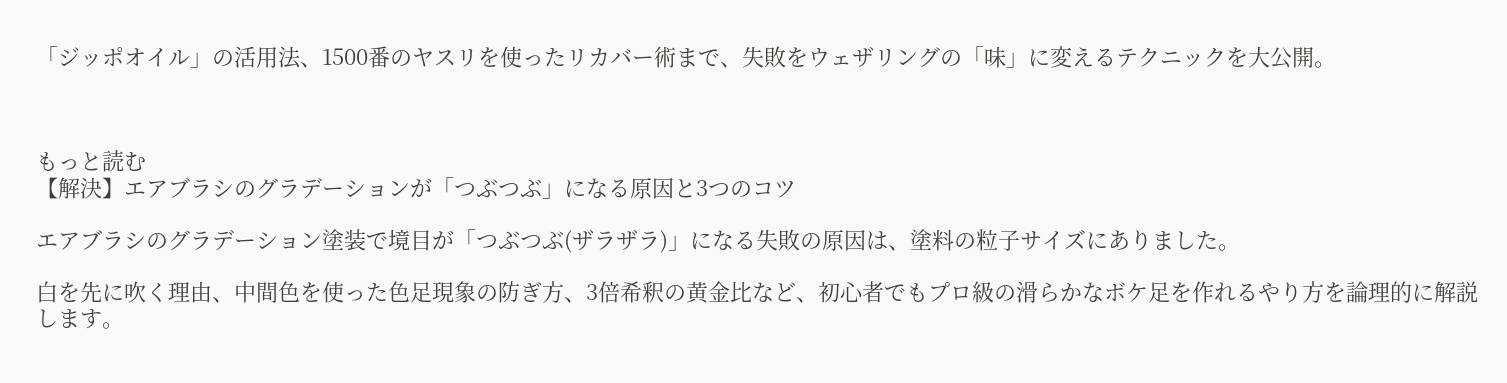「ジッポオイル」の活用法、1500番のヤスリを使ったリカバー術まで、失敗をウェザリングの「味」に変えるテクニックを大公開。



もっと読む
【解決】エアブラシのグラデーションが「つぶつぶ」になる原因と3つのコツ

エアブラシのグラデーション塗装で境目が「つぶつぶ(ザラザラ)」になる失敗の原因は、塗料の粒子サイズにありました。

白を先に吹く理由、中間色を使った色足現象の防ぎ方、3倍希釈の黄金比など、初心者でもプロ級の滑らかなボケ足を作れるやり方を論理的に解説します。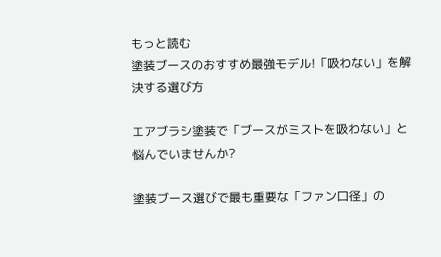もっと読む
塗装ブースのおすすめ最強モデル!「吸わない」を解決する選び方

エアブラシ塗装で「ブースがミストを吸わない」と悩んでいませんか?

塗装ブース選びで最も重要な「ファン口径」の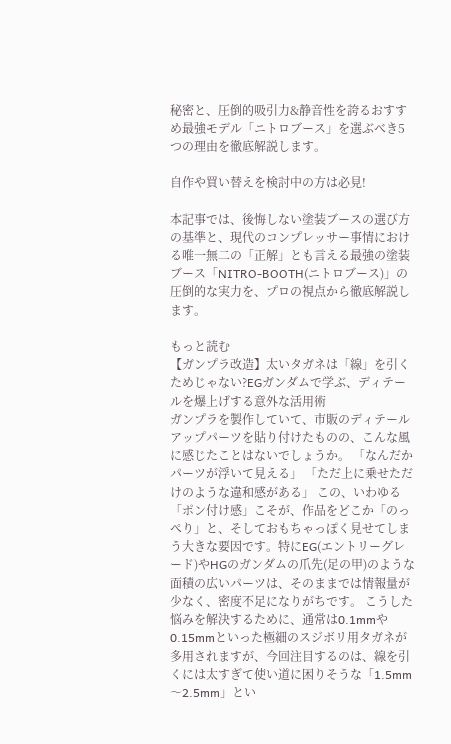秘密と、圧倒的吸引力&静音性を誇るおすすめ最強モデル「ニトロブース」を選ぶべき5つの理由を徹底解説します。

自作や買い替えを検討中の方は必見!

本記事では、後悔しない塗装ブースの選び方の基準と、現代のコンプレッサー事情における唯一無二の「正解」とも言える最強の塗装ブース「NITRO-BOOTH(ニトロブース)」の圧倒的な実力を、プロの視点から徹底解説します。

もっと読む
【ガンプラ改造】太いタガネは「線」を引くためじゃない?EGガンダムで学ぶ、ディテールを爆上げする意外な活用術
ガンプラを製作していて、市販のディテールアップパーツを貼り付けたものの、こんな風に感じたことはないでしょうか。 「なんだかパーツが浮いて見える」 「ただ上に乗せただけのような違和感がある」 この、いわゆる「ポン付け感」こそが、作品をどこか「のっぺり」と、そしておもちゃっぽく見せてしまう大きな要因です。特にEG(エントリーグレード)やHGのガンダムの爪先(足の甲)のような面積の広いパーツは、そのままでは情報量が少なく、密度不足になりがちです。 こうした悩みを解決するために、通常は0.1mmや0.15mmといった極細のスジボリ用タガネが多用されますが、今回注目するのは、線を引くには太すぎて使い道に困りそうな「1.5mm〜2.5mm」とい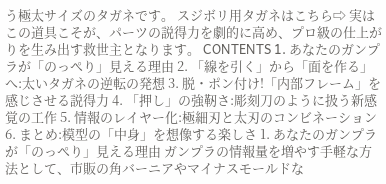う極太サイズのタガネです。 スジボリ用タガネはこちら⇨ 実はこの道具こそが、パーツの説得力を劇的に高め、プロ級の仕上がりを生み出す救世主となります。 CONTENTS 1. あなたのガンプラが「のっぺり」見える理由 2. 「線を引く」から「面を作る」へ:太いタガネの逆転の発想 3. 脱・ポン付け!「内部フレーム」を感じさせる説得力 4. 「押し」の強靭さ:彫刻刀のように扱う新感覚の工作 5. 情報のレイヤー化:極細刃と太刃のコンビネーション 6. まとめ:模型の「中身」を想像する楽しさ 1. あなたのガンプラが「のっぺり」見える理由 ガンプラの情報量を増やす手軽な方法として、市販の角バーニアやマイナスモールドな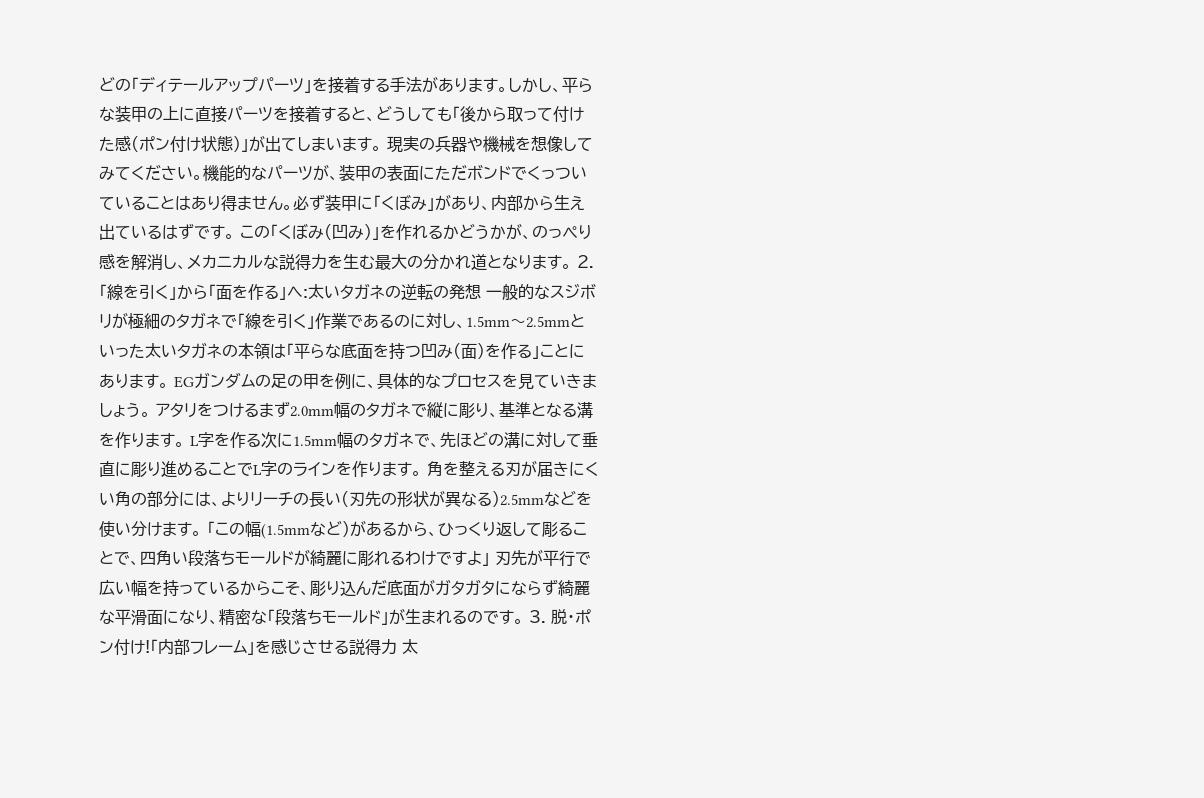どの「ディテールアップパーツ」を接着する手法があります。しかし、平らな装甲の上に直接パーツを接着すると、どうしても「後から取って付けた感(ポン付け状態)」が出てしまいます。 現実の兵器や機械を想像してみてください。機能的なパーツが、装甲の表面にただボンドでくっついていることはあり得ません。必ず装甲に「くぼみ」があり、内部から生え出ているはずです。 この「くぼみ(凹み)」を作れるかどうかが、のっぺり感を解消し、メカニカルな説得力を生む最大の分かれ道となります。 2. 「線を引く」から「面を作る」へ:太いタガネの逆転の発想 一般的なスジボリが極細のタガネで「線を引く」作業であるのに対し、1.5mm〜2.5mmといった太いタガネの本領は「平らな底面を持つ凹み(面)を作る」ことにあります。 EGガンダムの足の甲を例に、具体的なプロセスを見ていきましょう。 アタリをつけるまず2.0mm幅のタガネで縦に彫り、基準となる溝を作ります。 L字を作る次に1.5mm幅のタガネで、先ほどの溝に対して垂直に彫り進めることでL字のラインを作ります。 角を整える刃が届きにくい角の部分には、よりリーチの長い(刃先の形状が異なる)2.5mmなどを使い分けます。 「この幅(1.5mmなど)があるから、ひっくり返して彫ることで、四角い段落ちモールドが綺麗に彫れるわけですよ」 刃先が平行で広い幅を持っているからこそ、彫り込んだ底面がガタガタにならず綺麗な平滑面になり、精密な「段落ちモールド」が生まれるのです。 3. 脱・ポン付け!「内部フレーム」を感じさせる説得力 太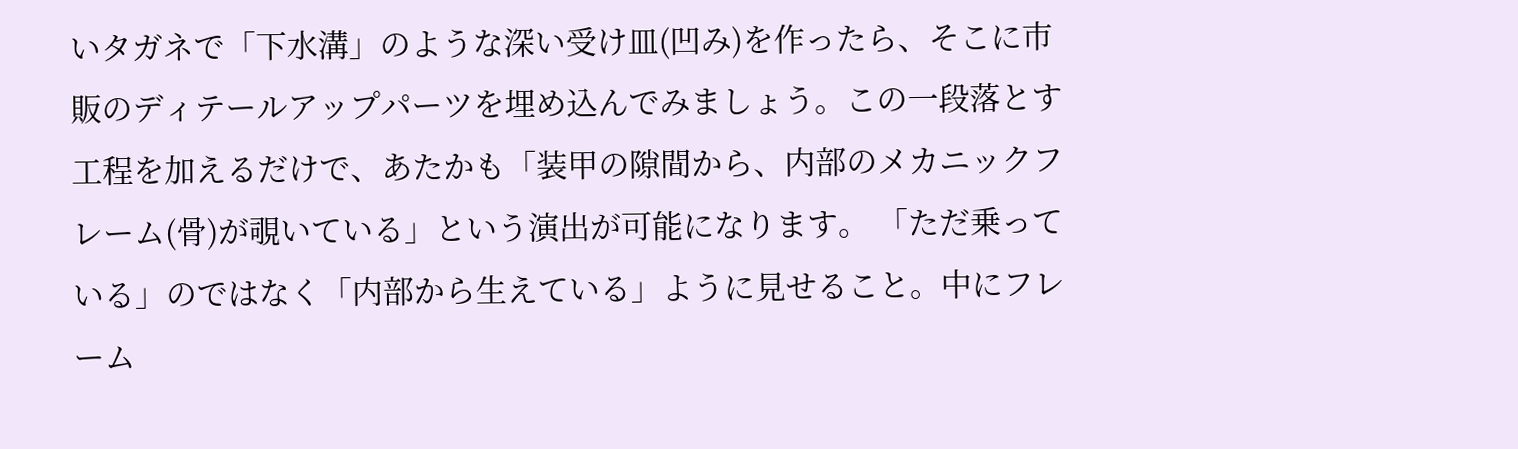いタガネで「下水溝」のような深い受け皿(凹み)を作ったら、そこに市販のディテールアップパーツを埋め込んでみましょう。この一段落とす工程を加えるだけで、あたかも「装甲の隙間から、内部のメカニックフレーム(骨)が覗いている」という演出が可能になります。 「ただ乗っている」のではなく「内部から生えている」ように見せること。中にフレーム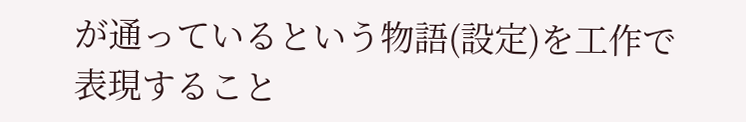が通っているという物語(設定)を工作で表現すること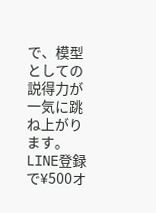で、模型としての説得力が一気に跳ね上がります。 LINE登録で¥500オ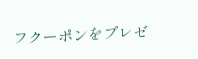フクーポンをプレゼ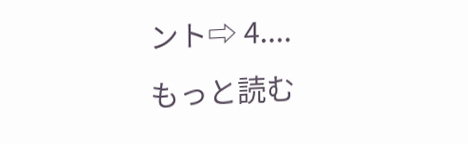ント⇨ 4....
もっと読む